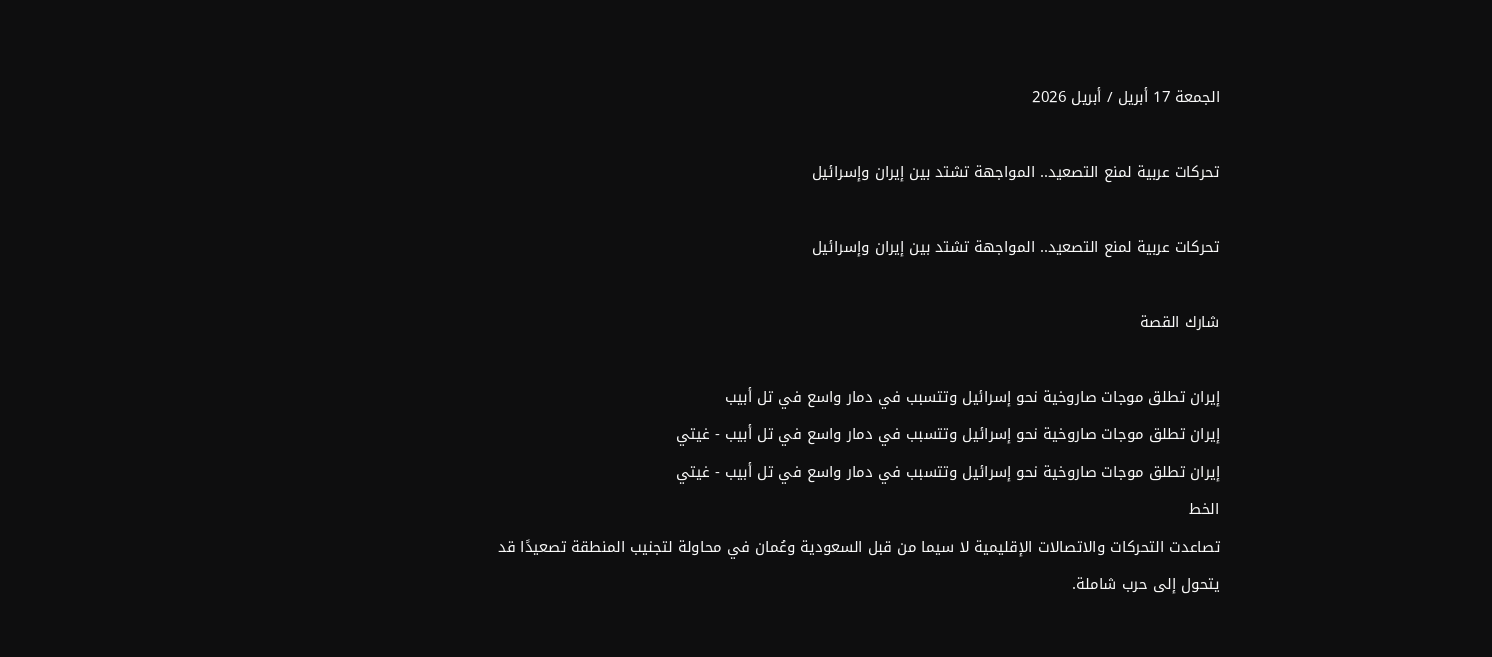الجمعة 17 أبريل / أبريل 2026

تحركات عربية لمنع التصعيد.. المواجهة تشتد بين إيران وإسرائيل

تحركات عربية لمنع التصعيد.. المواجهة تشتد بين إيران وإسرائيل

شارك القصة

إيران تطلق موجات صاروخية نحو إسرائيل وتتسبب في دمار واسع في تل أبيب
إيران تطلق موجات صاروخية نحو إسرائيل وتتسبب في دمار واسع في تل أبيب - غيتي
إيران تطلق موجات صاروخية نحو إسرائيل وتتسبب في دمار واسع في تل أبيب - غيتي
الخط
تصاعدت التحركات والاتصالات الإقليمية لا سيما من قبل السعودية وعُمان في محاولة لتجنيب المنطقة تصعيدًا قد يتحول إلى حرب شاملة.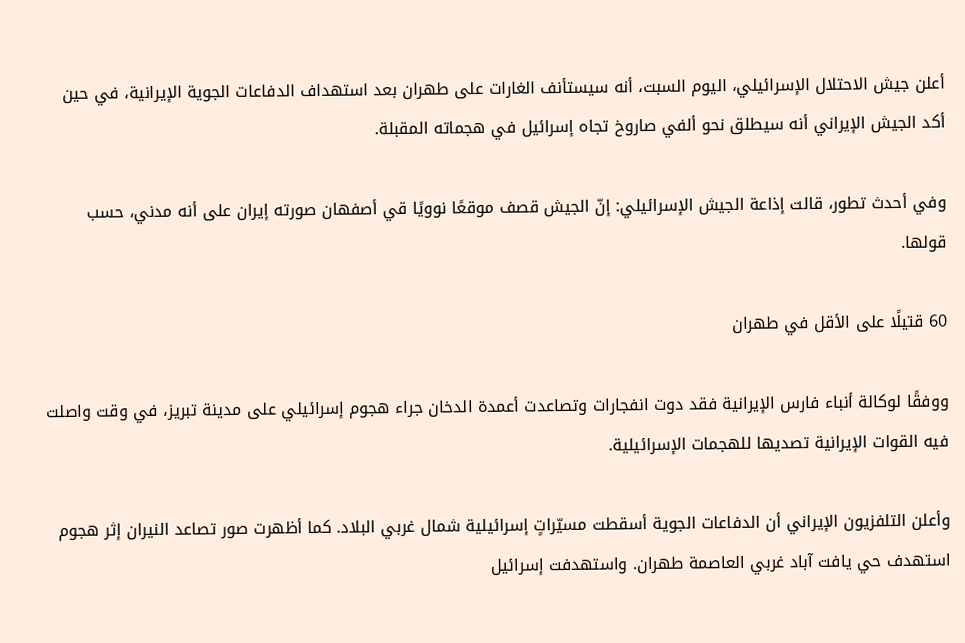أعلن جيش الاحتلال الإسرائيلي، اليوم السبت، أنه سيستأنف الغارات على طهران بعد استهداف الدفاعات الجوية الإيرانية، في حين أكد الجيش الإيراني أنه سيطلق نحو ألفي صاروخ تجاه إسرائيل في هجماته المقبلة.

وفي أحدث تطور، قالت إذاعة الجيش الإسرائيلي: إنّ الجيش قصف موقعًا نوويًا قي أصفهان صورته إيران على أنه مدني، حسب قولها.

60 قتيلًا على الأقل في طهران

ووفقًا لوكالة أنباء فارس الإيرانية فقد دوت انفجارات وتصاعدت أعمدة الدخان جراء هجوم إسرائيلي على مدينة تبريز، في وقت واصلت فيه القوات الإيرانية تصديها للهجمات الإسرائيلية.

وأعلن التلفزيون الإيراني أن الدفاعات الجوية أسقطت مسيّراتٍ إسرائيلية شمال غربي البلاد. كما أظهرت صور تصاعد النيران إثر هجوم استهدف حي يافت آباد غربي العاصمة طهران. واستهدفت إسرائيل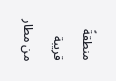منطقةً قريبة من مطار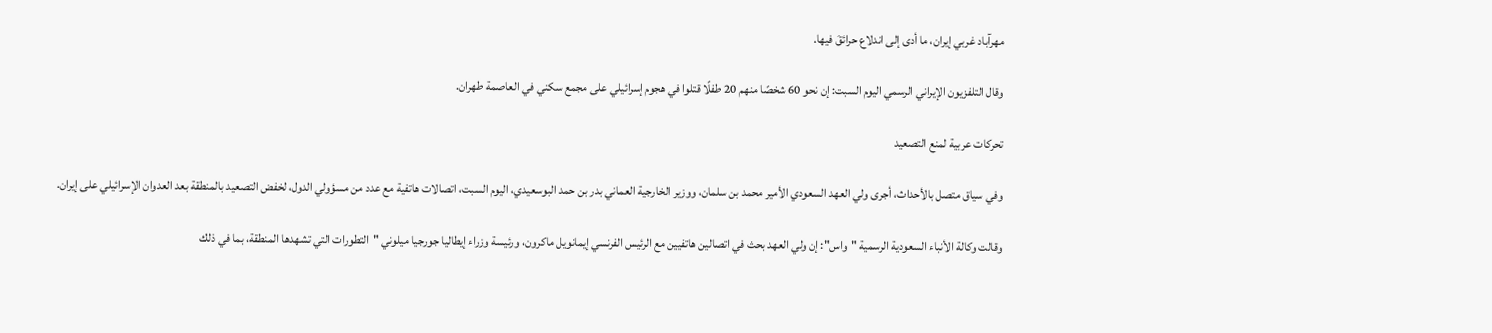مهرآباد غربي إيران، ما أدى إلى اندلاع حرائقَ فيها.

وقال التلفزيون الإيراني الرسمي اليوم السبت: إن نحو 60 شخصًا منهم 20 طفلًا قتلوا في هجوم إسرائيلي على مجمع سكني في العاصمة طهران.

تحركات عربية لمنع التصعيد

وفي سياق متصل بالأحداث، أجرى ولي العهد السعودي الأمير محمد بن سلمان، ووزير الخارجية العماني بدر بن حمد البوسعيدي، اليوم السبت، اتصالات هاتفية مع عدد من مسؤولي الدول، لخفض التصعيد بالمنطقة بعد العدوان الإسرائيلي على إيران.

وقالت وكالة الأنباء السعودية الرسمية "واس": إن ولي العهد بحث في اتصالين هاتفيين مع الرئيس الفرنسي إيمانويل ماكرون، ورئيسة وزراء إيطاليا جورجيا ميلوني "التطورات التي تشهدها المنطقة، بما في ذلك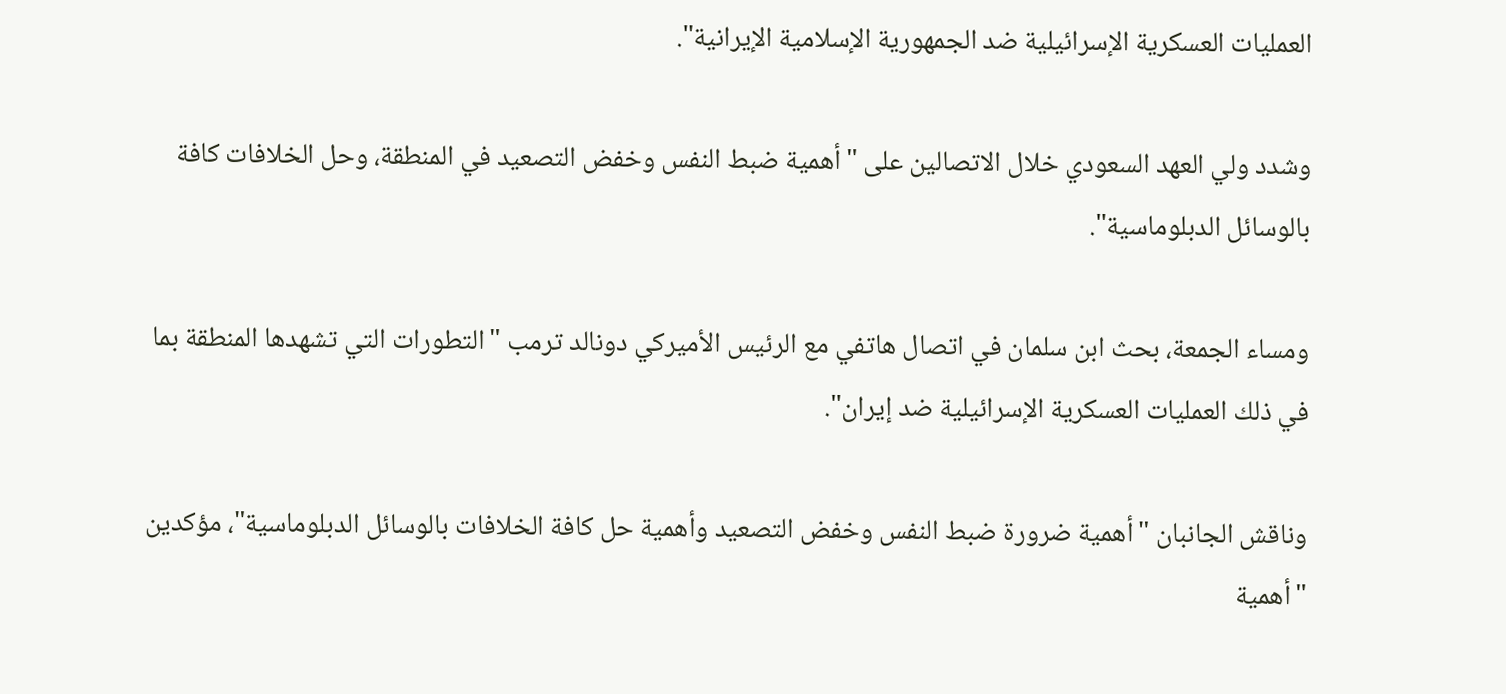العمليات العسكرية الإسرائيلية ضد الجمهورية الإسلامية الإيرانية".

وشدد ولي العهد السعودي خلال الاتصالين على "أهمية ضبط النفس وخفض التصعيد في المنطقة، وحل الخلافات كافة بالوسائل الدبلوماسية".

ومساء الجمعة، بحث ابن سلمان في اتصال هاتفي مع الرئيس الأميركي دونالد ترمب "التطورات التي تشهدها المنطقة بما في ذلك العمليات العسكرية الإسرائيلية ضد إيران".

وناقش الجانبان "أهمية ضرورة ضبط النفس وخفض التصعيد وأهمية حل كافة الخلافات بالوسائل الدبلوماسية"، مؤكدين "أهمية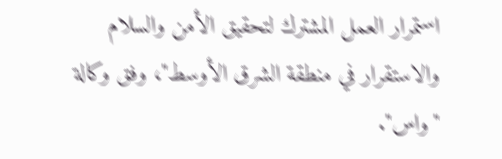استمرار العمل المشترك لتحقيق الأمن والسلام والاستقرار في منطقة الشرق الأوسط"، وفق وكالة "واس".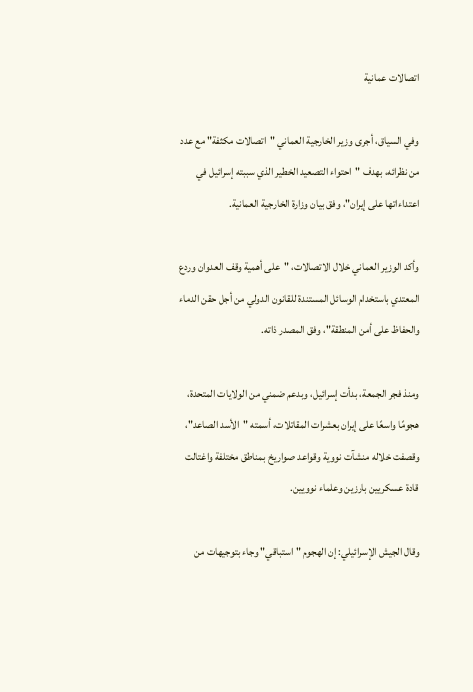اتصالات عمانية

وفي السياق، أجرى وزير الخارجية العماني "اتصالات مكثفة" مع عدد من نظرائه، بهدف "احتواء التصعيد الخطير الذي سببته إسرائيل في اعتداءاتها على إيران"، وفق بيان وزارة الخارجية العمانية.

وأكد الوزير العماني خلال الاتصالات، "على أهمية وقف العدوان وردع المعتدي باستخدام الوسائل المستندة للقانون الدولي من أجل حقن الدماء والحفاظ على أمن المنطقة"، وفق المصدر ذاته.

ومنذ فجر الجمعة، بدأت إسرائيل، وبدعم ضمني من الولايات المتحدة، هجومًا واسعًا على إيران بعشرات المقاتلات، أسمته "الأسد الصاعد"، وقصفت خلاله منشآت نووية وقواعد صواريخ بمناطق مختلفة واغتالت قادة عسكريين بارزين وعلماء نوويين.

وقال الجيش الإسرائيلي: إن الهجوم "استباقي" وجاء بتوجيهات من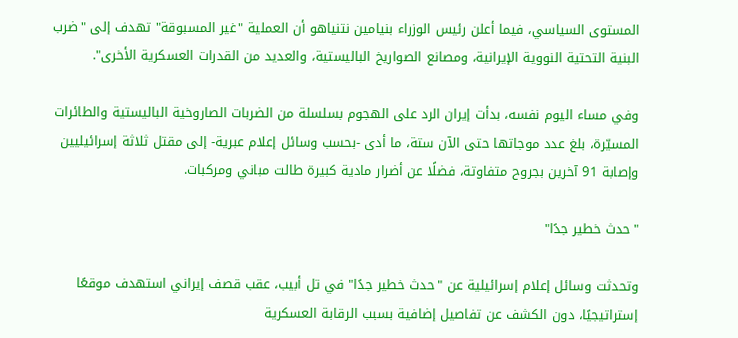المستوى السياسي، فيما أعلن رئيس الوزراء بنيامين نتنياهو أن العملية "غير المسبوقة" تهدف إلى "ضرب البنية التحتية النووية الإيرانية، ومصانع الصواريخ الباليستية، والعديد من القدرات العسكرية الأخرى".

وفي مساء اليوم نفسه، بدأت إيران الرد على الهجوم بسلسلة من الضربات الصاروخية الباليستية والطائرات المسيّرة، بلغ عدد موجاتها حتى الآن ستة، ما أدى -بحسب وسائل إعلام عبرية- إلى مقتل ثلاثة إسرائيليين وإصابة 91 آخرين بجروح متفاوتة، فضلًا عن أضرار مادية كبيرة طالت مباني ومركبات.

"حدث خطير جدًا"

وتحدثت وسائل إعلام إسرائيلية عن "حدث خطير جدًا" في تل أبيب، عقب قصف إيراني استهدف موقعًا إستراتيجيًا، دون الكشف عن تفاصيل إضافية بسبب الرقابة العسكرية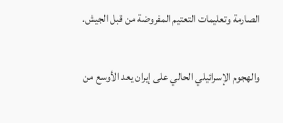الصارمة وتعليمات التعتيم المفروضة من قبل الجيش.

والهجوم الإسرائيلي الحالي على إيران يعد الأوسع من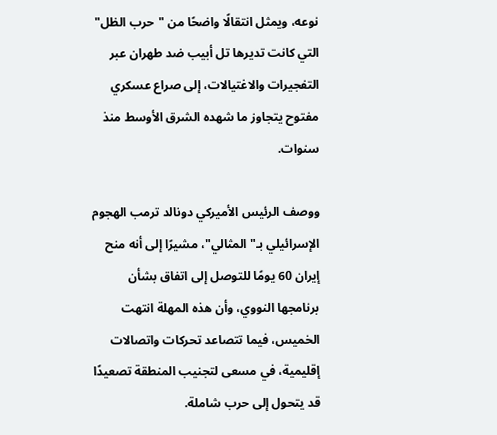نوعه، ويمثل انتقالًا واضحًا من "حرب الظل" التي كانت تديرها تل أبيب ضد طهران عبر التفجيرات والاغتيالات، إلى صراع عسكري مفتوح يتجاوز ما شهده الشرق الأوسط منذ سنوات.

ووصف الرئيس الأميركي دونالد ترمب الهجوم الإسرائيلي بـ"المثالي"، مشيرًا إلى أنه منح إيران 60 يومًا للتوصل إلى اتفاق بشأن برنامجها النووي، وأن هذه المهلة انتهت الخميس، فيما تتصاعد تحركات واتصالات إقليمية، في مسعى لتجنيب المنطقة تصعيدًا قد يتحول إلى حرب شاملة.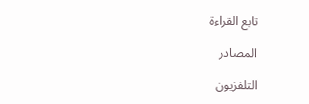تابع القراءة

المصادر

التلفزيون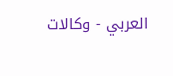العربي - وكالات